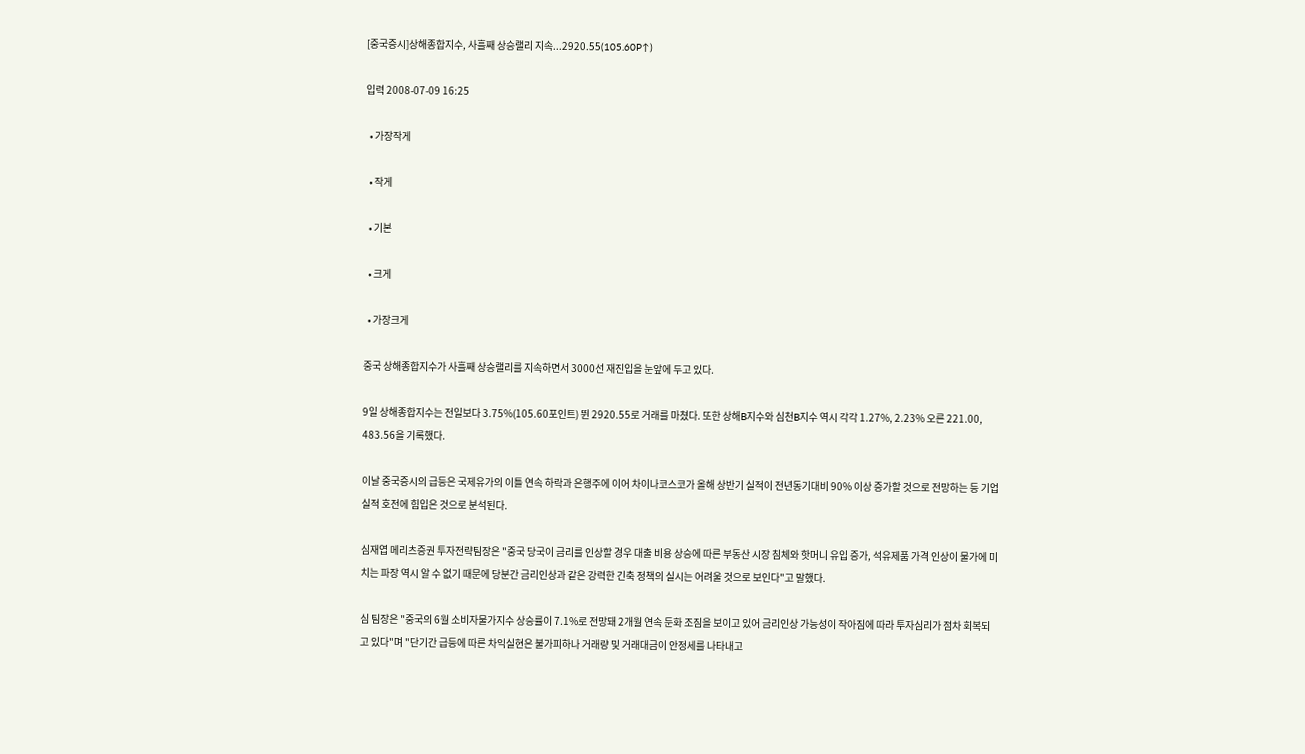[중국증시]상해종합지수, 사흘째 상승랠리 지속...2920.55(105.60P↑)

입력 2008-07-09 16:25

  • 가장작게

  • 작게

  • 기본

  • 크게

  • 가장크게

중국 상해종합지수가 사흘째 상승랠리를 지속하면서 3000선 재진입을 눈앞에 두고 있다.

9일 상해종합지수는 전일보다 3.75%(105.60포인트) 뛴 2920.55로 거래를 마쳤다. 또한 상해B지수와 심천B지수 역시 각각 1.27%, 2.23% 오른 221.00, 483.56을 기록했다.

이날 중국증시의 급등은 국제유가의 이틀 연속 하락과 은행주에 이어 차이나코스코가 올해 상반기 실적이 전년동기대비 90% 이상 증가할 것으로 전망하는 등 기업실적 호전에 힘입은 것으로 분석된다.

심재엽 메리츠증권 투자전략팀장은 "중국 당국이 금리를 인상할 경우 대출 비용 상승에 따른 부동산 시장 침체와 핫머니 유입 증가, 석유제품 가격 인상이 물가에 미치는 파장 역시 알 수 없기 때문에 당분간 금리인상과 같은 강력한 긴축 정책의 실시는 어려울 것으로 보인다"고 말했다.

심 팀장은 "중국의 6월 소비자물가지수 상승률이 7.1%로 전망돼 2개월 연속 둔화 조짐을 보이고 있어 금리인상 가능성이 작아짐에 따라 투자심리가 점차 회복되고 있다"며 "단기간 급등에 따른 차익실현은 불가피하나 거래량 및 거래대금이 안정세를 나타내고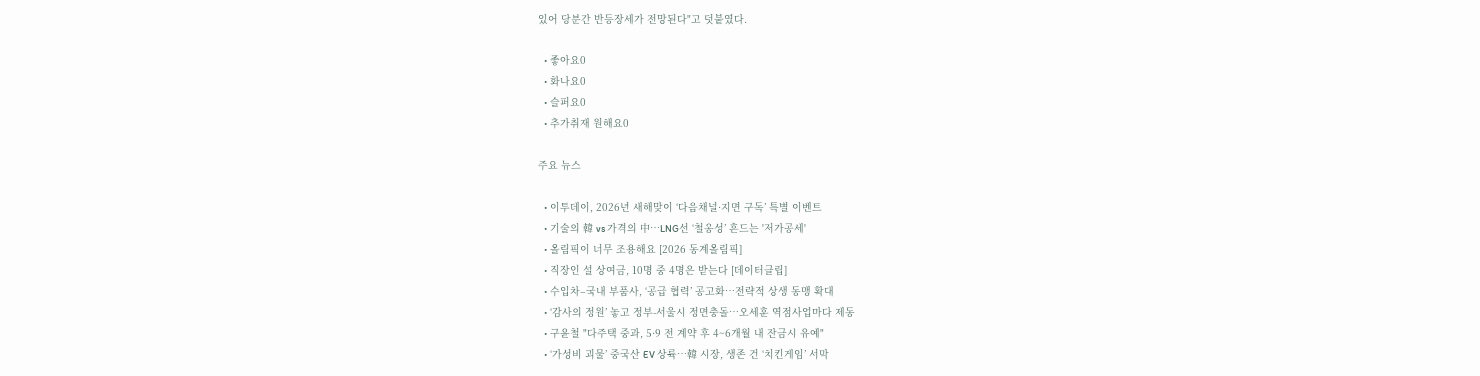있어 당분간 반등장세가 전망된다"고 덧붙였다.

  • 좋아요0
  • 화나요0
  • 슬퍼요0
  • 추가취재 원해요0

주요 뉴스

  • 이투데이, 2026년 새해맞이 ‘다음채널·지면 구독’ 특별 이벤트
  • 기술의 韓 vs 가격의 中…LNG선 ‘철옹성’ 흔드는 '저가공세'
  • 올림픽이 너무 조용해요 [2026 동계올림픽]
  • 직장인 설 상여금, 10명 중 4명은 받는다 [데이터클립]
  • 수입차–국내 부품사, ‘공급 협력’ 공고화…전략적 상생 동맹 확대
  • ‘감사의 정원’ 놓고 정부-서울시 정면충돌…오세훈 역점사업마다 제동
  • 구윤철 "다주택 중과, 5·9 전 계약 후 4~6개월 내 잔금시 유예"
  • ‘가성비 괴물’ 중국산 EV 상륙…韓 시장, 생존 건 ‘치킨게임’ 서막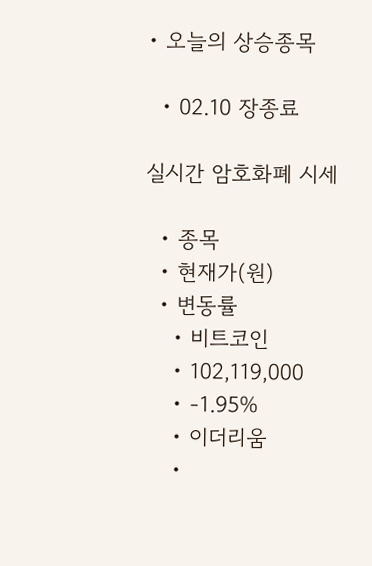• 오늘의 상승종목

  • 02.10 장종료

실시간 암호화폐 시세

  • 종목
  • 현재가(원)
  • 변동률
    • 비트코인
    • 102,119,000
    • -1.95%
    • 이더리움
    •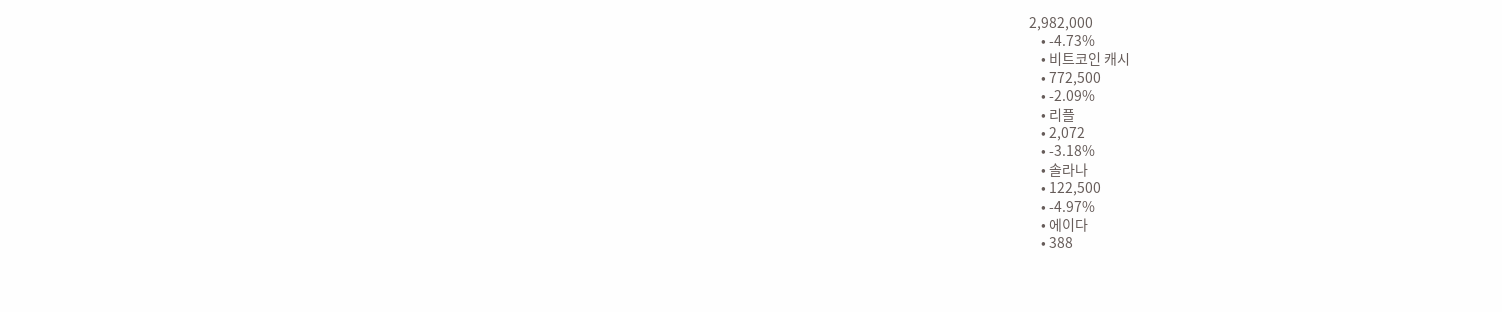2,982,000
    • -4.73%
    • 비트코인 캐시
    • 772,500
    • -2.09%
    • 리플
    • 2,072
    • -3.18%
    • 솔라나
    • 122,500
    • -4.97%
    • 에이다
    • 388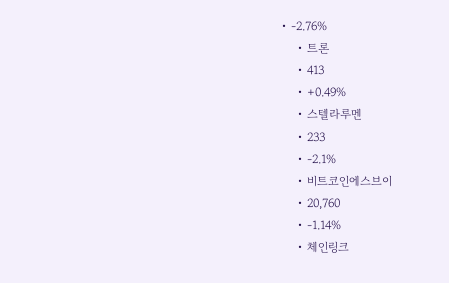• -2.76%
    • 트론
    • 413
    • +0.49%
    • 스텔라루멘
    • 233
    • -2.1%
    • 비트코인에스브이
    • 20,760
    • -1.14%
    • 체인링크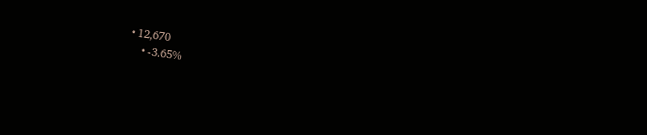• 12,670
    • -3.65%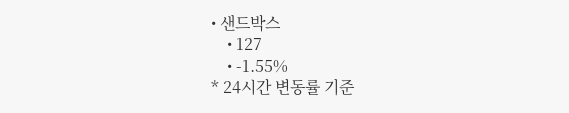• 샌드박스
    • 127
    • -1.55%
* 24시간 변동률 기준